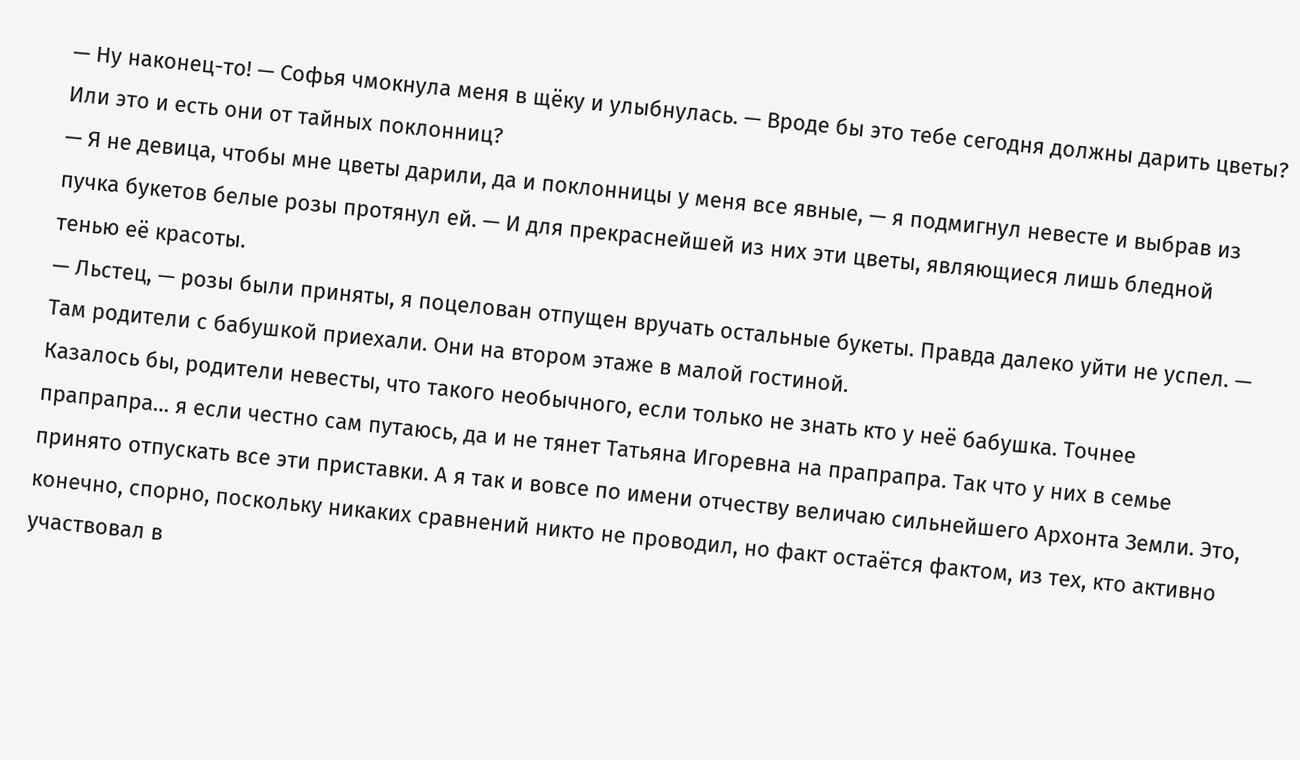— Ну наконец-то! — Софья чмокнула меня в щёку и улыбнулась. — Вроде бы это тебе сегодня должны дарить цветы? Или это и есть они от тайных поклонниц?
— Я не девица, чтобы мне цветы дарили, да и поклонницы у меня все явные, — я подмигнул невесте и выбрав из пучка букетов белые розы протянул ей. — И для прекраснейшей из них эти цветы, являющиеся лишь бледной тенью её красоты.
— Льстец, — розы были приняты, я поцелован отпущен вручать остальные букеты. Правда далеко уйти не успел. — Там родители с бабушкой приехали. Они на втором этаже в малой гостиной.
Казалось бы, родители невесты, что такого необычного, если только не знать кто у неё бабушка. Точнее прапрапра… я если честно сам путаюсь, да и не тянет Татьяна Игоревна на прапрапра. Так что у них в семье принято отпускать все эти приставки. А я так и вовсе по имени отчеству величаю сильнейшего Архонта Земли. Это, конечно, спорно, поскольку никаких сравнений никто не проводил, но факт остаётся фактом, из тех, кто активно участвовал в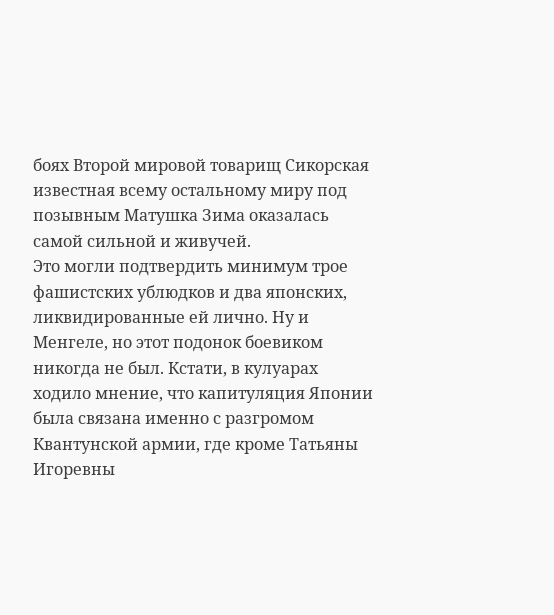боях Второй мировой товарищ Сикорская известная всему остальному миру под позывным Матушка Зима оказалась самой сильной и живучей.
Это могли подтвердить минимум трое фашистских ублюдков и два японских, ликвидированные ей лично. Ну и Менгеле, но этот подонок боевиком никогда не был. Кстати, в кулуарах ходило мнение, что капитуляция Японии была связана именно с разгромом Квантунской армии, где кроме Татьяны Игоревны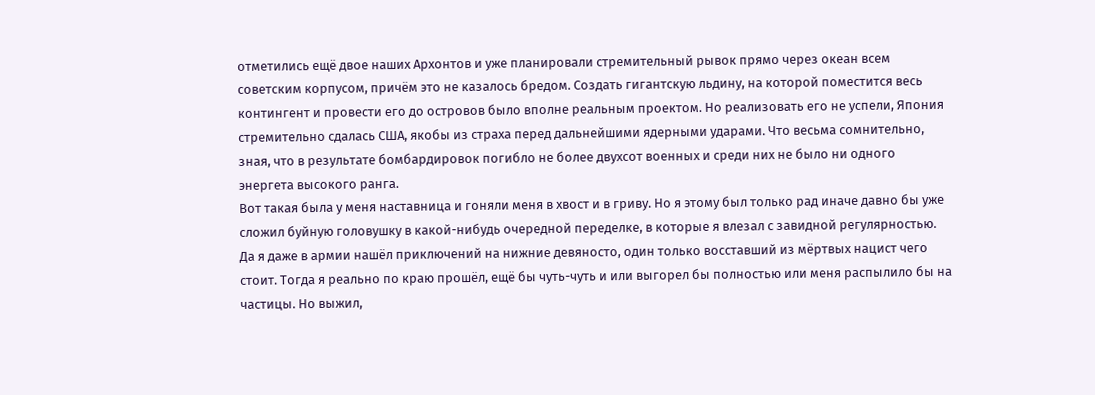отметились ещё двое наших Архонтов и уже планировали стремительный рывок прямо через океан всем советским корпусом, причём это не казалось бредом. Создать гигантскую льдину, на которой поместится весь контингент и провести его до островов было вполне реальным проектом. Но реализовать его не успели, Япония стремительно сдалась США, якобы из страха перед дальнейшими ядерными ударами. Что весьма сомнительно, зная, что в результате бомбардировок погибло не более двухсот военных и среди них не было ни одного энергета высокого ранга.
Вот такая была у меня наставница и гоняли меня в хвост и в гриву. Но я этому был только рад иначе давно бы уже сложил буйную головушку в какой-нибудь очередной переделке, в которые я влезал с завидной регулярностью. Да я даже в армии нашёл приключений на нижние девяносто, один только восставший из мёртвых нацист чего стоит. Тогда я реально по краю прошёл, ещё бы чуть-чуть и или выгорел бы полностью или меня распылило бы на частицы. Но выжил,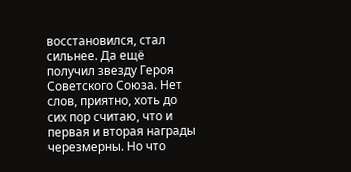восстановился, стал сильнее. Да ещё получил звезду Героя Советского Союза. Нет слов, приятно, хоть до сих пор считаю, что и первая и вторая награды черезмерны. Но что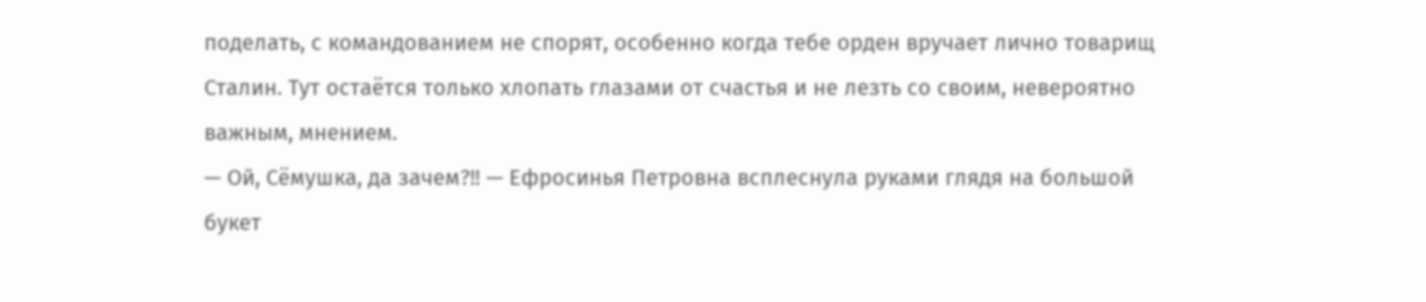поделать, с командованием не спорят, особенно когда тебе орден вручает лично товарищ Сталин. Тут остаётся только хлопать глазами от счастья и не лезть со своим, невероятно важным, мнением.
— Ой, Сёмушка, да зачем?!! — Ефросинья Петровна всплеснула руками глядя на большой букет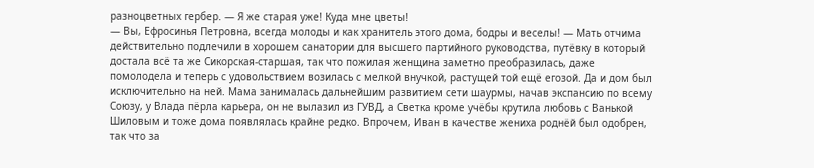разноцветных гербер. — Я же старая уже! Куда мне цветы!
— Вы, Ефросинья Петровна, всегда молоды и как хранитель этого дома, бодры и веселы! — Мать отчима действительно подлечили в хорошем санатории для высшего партийного руководства, путёвку в который достала всё та же Сикорская-старшая, так что пожилая женщина заметно преобразилась, даже помолодела и теперь с удовольствием возилась с мелкой внучкой, растущей той ещё егозой. Да и дом был исключительно на ней. Мама занималась дальнейшим развитием сети шаурмы, начав экспансию по всему Союзу, у Влада пёрла карьера, он не вылазил из ГУВД, а Светка кроме учёбы крутила любовь с Ванькой Шиловым и тоже дома появлялась крайне редко. Впрочем, Иван в качестве жениха роднёй был одобрен, так что за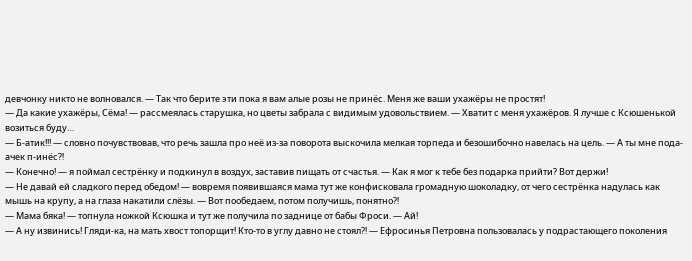девчонку никто не волновался. — Так что берите эти пока я вам алые розы не принёс. Меня же ваши ухажёры не простят!
— Да какие ухажёры, Сёма! — рассмеялась старушка, но цветы забрала с видимым удовольствием. — Хватит с меня ухажёров. Я лучше с Ксюшенькой возиться буду…
— Б-атик!!! — словно почувствовав, что речь зашла про неё из-за поворота выскочила мелкая торпеда и безошибочно навелась на цель. — А ты мне пода-ачек п-инёс⁈
— Конечно! — я поймал сестрёнку и подкинул в воздух, заставив пищать от счастья. — Как я мог к тебе без подарка прийти? Вот держи!
— Не давай ей сладкого перед обедом! — вовремя появившаяся мама тут же конфисковала громадную шоколадку, от чего сестрёнка надулась как мышь на крупу, а на глаза накатили слёзы. — Вот пообедаем, потом получишь, понятно⁈
— Мама бяка! — топнула ножкой Ксюшка и тут же получила по заднице от бабы Фроси. — Ай!
— А ну извинись! Гляди-ка, на мать хвост топорщит! Кто-то в углу давно не стоял⁈ — Ефросинья Петровна пользовалась у подрастающего поколения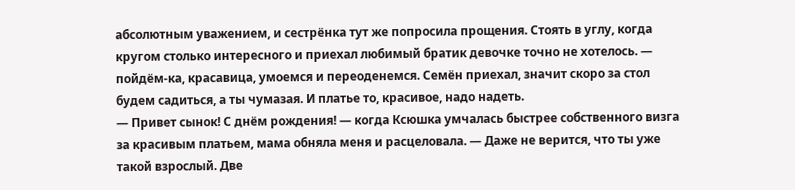абсолютным уважением, и сестрёнка тут же попросила прощения. Стоять в углу, когда кругом столько интересного и приехал любимый братик девочке точно не хотелось. — пойдём-ка, красавица, умоемся и переоденемся. Семён приехал, значит скоро за стол будем садиться, а ты чумазая. И платье то, красивое, надо надеть.
— Привет сынок! С днём рождения! — когда Ксюшка умчалась быстрее собственного визга за красивым платьем, мама обняла меня и расцеловала. — Даже не верится, что ты уже такой взрослый. Две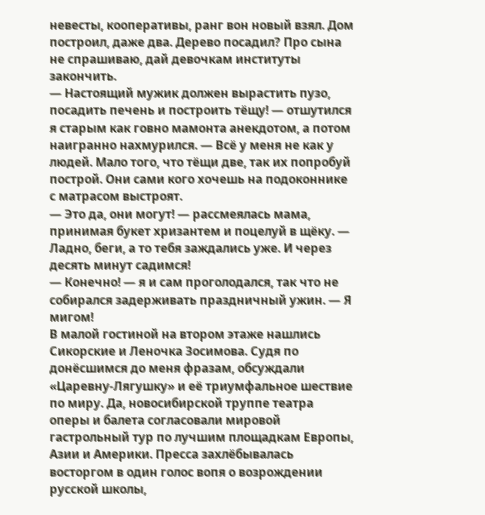невесты, кооперативы, ранг вон новый взял. Дом построил, даже два. Дерево посадил? Про сына не спрашиваю, дай девочкам институты закончить.
— Настоящий мужик должен вырастить пузо, посадить печень и построить тёщу! — отшутился я старым как говно мамонта анекдотом, а потом наигранно нахмурился. — Всё у меня не как у людей. Мало того, что тёщи две, так их попробуй построй. Они сами кого хочешь на подоконнике с матрасом выстроят.
— Это да, они могут! — рассмеялась мама, принимая букет хризантем и поцелуй в щёку. — Ладно, беги, а то тебя заждались уже. И через десять минут садимся!
— Конечно! — я и сам проголодался, так что не собирался задерживать праздничный ужин. — Я мигом!
В малой гостиной на втором этаже нашлись Сикорские и Леночка Зосимова. Судя по донёсшимся до меня фразам, обсуждали «Царевну-Лягушку» и её триумфальное шествие по миру. Да, новосибирской труппе театра оперы и балета согласовали мировой гастрольный тур по лучшим площадкам Европы, Азии и Америки. Пресса захлёбывалась восторгом в один голос вопя о возрождении русской школы,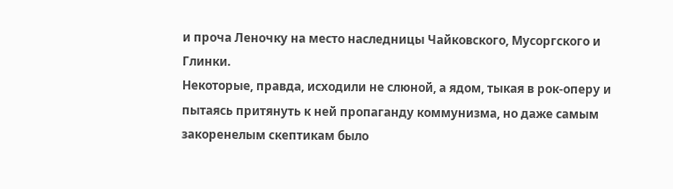и проча Леночку на место наследницы Чайковского, Мусоргского и Глинки.
Некоторые, правда, исходили не слюной, а ядом, тыкая в рок-оперу и пытаясь притянуть к ней пропаганду коммунизма, но даже самым закоренелым скептикам было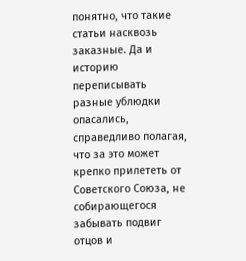понятно, что такие статьи насквозь заказные. Да и историю переписывать разные ублюдки опасались, справедливо полагая, что за это может крепко прилететь от Советского Союза, не собирающегося забывать подвиг отцов и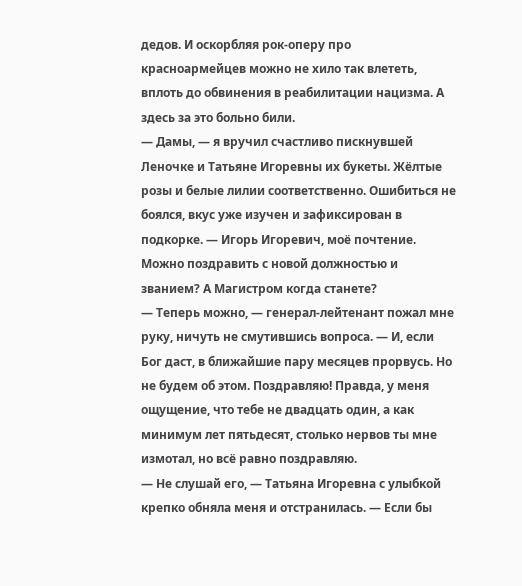дедов. И оскорбляя рок-оперу про красноармейцев можно не хило так влететь, вплоть до обвинения в реабилитации нацизма. А здесь за это больно били.
— Дамы, — я вручил счастливо пискнувшей Леночке и Татьяне Игоревны их букеты. Жёлтые розы и белые лилии соответственно. Ошибиться не боялся, вкус уже изучен и зафиксирован в подкорке. — Игорь Игоревич, моё почтение. Можно поздравить с новой должностью и званием? А Магистром когда станете?
— Теперь можно, — генерал-лейтенант пожал мне руку, ничуть не смутившись вопроса. — И, если Бог даст, в ближайшие пару месяцев прорвусь. Но не будем об этом. Поздравляю! Правда, у меня ощущение, что тебе не двадцать один, а как минимум лет пятьдесят, столько нервов ты мне измотал, но всё равно поздравляю.
— Не слушай его, — Татьяна Игоревна с улыбкой крепко обняла меня и отстранилась. — Если бы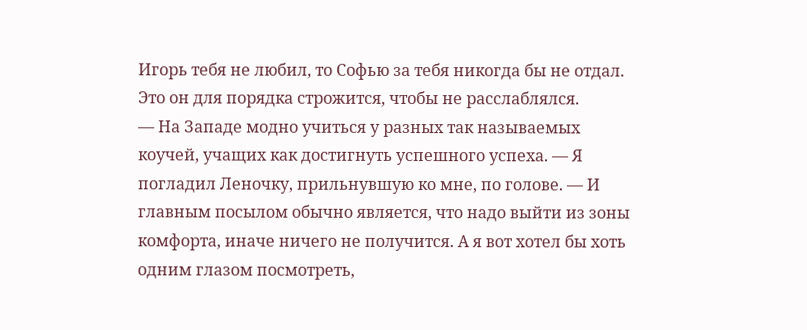Игорь тебя не любил, то Софью за тебя никогда бы не отдал. Это он для порядка строжится, чтобы не расслаблялся.
— На Западе модно учиться у разных так называемых коучей, учащих как достигнуть успешного успеха. — Я погладил Леночку, прильнувшую ко мне, по голове. — И главным посылом обычно является, что надо выйти из зоны комфорта, иначе ничего не получится. А я вот хотел бы хоть одним глазом посмотреть,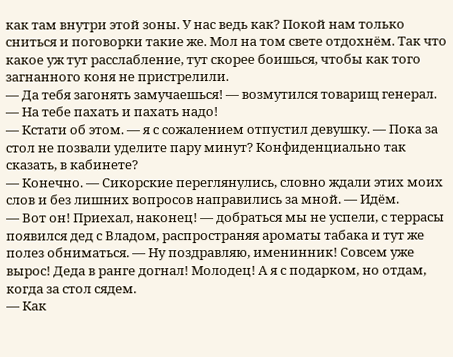как там внутри этой зоны. У нас ведь как? Покой нам только сниться и поговорки такие же. Мол на том свете отдохнём. Так что какое уж тут расслабление, тут скорее боишься, чтобы как того загнанного коня не пристрелили.
— Да тебя загонять замучаешься! — возмутился товарищ генерал. — На тебе пахать и пахать надо!
— Кстати об этом. — я с сожалением отпустил девушку. — Пока за стол не позвали уделите пару минут? Конфиденциально так сказать, в кабинете?
— Конечно. — Сикорские переглянулись, словно ждали этих моих слов и без лишних вопросов направились за мной. — Идём.
— Вот он! Приехал, наконец! — добраться мы не успели, с террасы появился дед с Владом, распространяя ароматы табака и тут же полез обниматься. — Ну поздравляю, именинник! Совсем уже вырос! Деда в ранге догнал! Молодец! А я с подарком, но отдам, когда за стол сядем.
— Как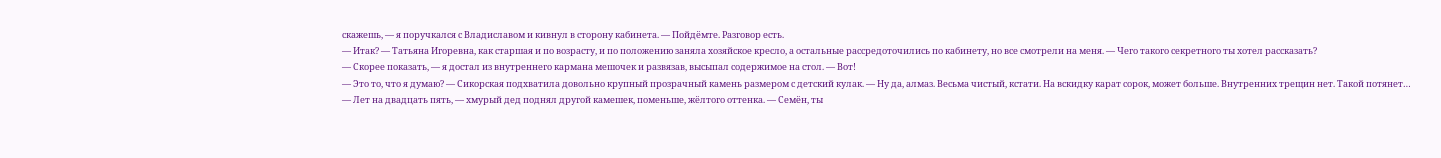скажешь, — я поручкался с Владиславом и кивнул в сторону кабинета. — Пойдёмте. Разговор есть.
— Итак? — Татьяна Игоревна, как старшая и по возрасту, и по положению заняла хозяйское кресло, а остальные рассредоточились по кабинету, но все смотрели на меня. — Чего такого секретного ты хотел рассказать?
— Скорее показать, — я достал из внутреннего кармана мешочек и развязав, высыпал содержимое на стол. — Вот!
— Это то, что я думаю? — Сикорская подхватила довольно крупный прозрачный камень размером с детский кулак. — Ну да, алмаз. Весьма чистый, кстати. На вскидку карат сорок, может больше. Внутренних трещин нет. Такой потянет…
— Лет на двадцать пять, — хмурый дед поднял другой камешек, поменьше, жёлтого оттенка. — Семён, ты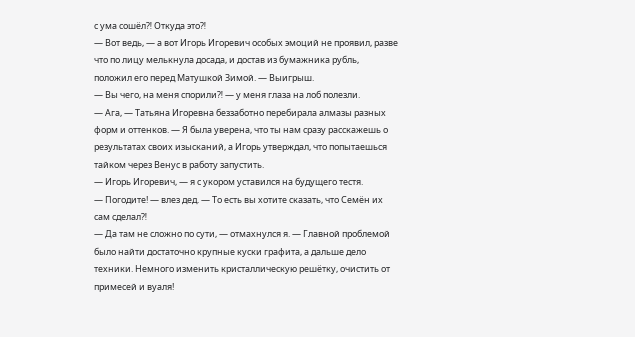с ума сошёл⁈ Откуда это⁈
— Вот ведь, — а вот Игорь Игоревич особых эмоций не проявил, разве что по лицу мелькнула досада, и достав из бумажника рубль, положил его перед Матушкой Зимой. — Выигрыш.
— Вы чего, на меня спорили⁈ — у меня глаза на лоб полезли.
— Ага, — Татьяна Игоревна беззаботно перебирала алмазы разных форм и оттенков. — Я была уверена, что ты нам сразу расскажешь о результатах своих изысканий, а Игорь утверждал, что попытаешься тайком через Венус в работу запустить.
— Игорь Игоревич, — я с укором уставился на будущего тестя.
— Погодите! — влез дед. — То есть вы хотите сказать, что Семён их сам сделал⁈
— Да там не сложно по сути, — отмахнулся я. — Главной проблемой было найти достаточно крупные куски графита, а дальше дело техники. Немного изменить кристаллическую решётку, очистить от примесей и вуаля!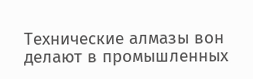Технические алмазы вон делают в промышленных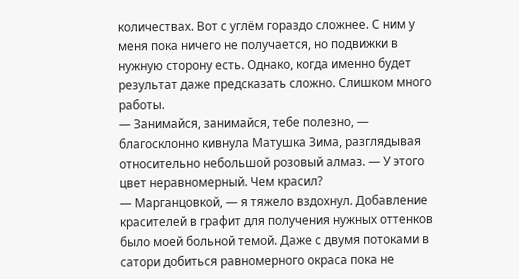количествах. Вот с углём гораздо сложнее. С ним у меня пока ничего не получается, но подвижки в нужную сторону есть. Однако, когда именно будет результат даже предсказать сложно. Слишком много работы.
— Занимайся, занимайся, тебе полезно, — благосклонно кивнула Матушка Зима, разглядывая относительно небольшой розовый алмаз. — У этого цвет неравномерный. Чем красил?
— Марганцовкой, — я тяжело вздохнул. Добавление красителей в графит для получения нужных оттенков было моей больной темой. Даже с двумя потоками в сатори добиться равномерного окраса пока не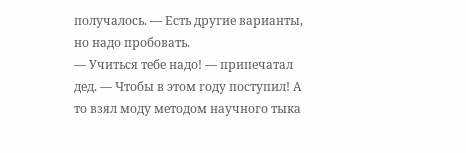получалось. — Есть другие варианты, но надо пробовать.
— Учиться тебе надо! — припечатал дед. — Чтобы в этом году поступил! А то взял моду методом научного тыка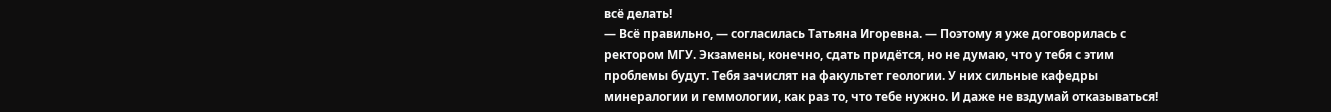всё делать!
— Всё правильно, — согласилась Татьяна Игоревна. — Поэтому я уже договорилась с ректором МГУ. Экзамены, конечно, сдать придётся, но не думаю, что у тебя с этим проблемы будут. Тебя зачислят на факультет геологии. У них сильные кафедры минералогии и геммологии, как раз то, что тебе нужно. И даже не вздумай отказываться!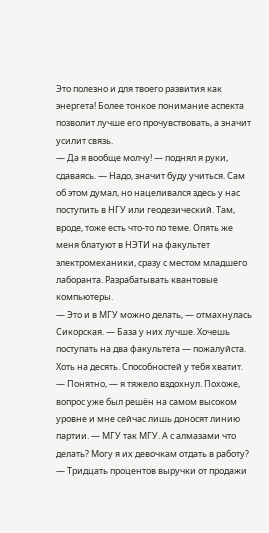Это полезно и для твоего развития как энергета! Более тонкое понимание аспекта позволит лучше его прочувствовать, а значит усилит связь.
— Да я вообще молчу! — поднял я руки, сдаваясь. — Надо, значит буду учиться. Сам об этом думал, но нацеливался здесь у нас поступить в НГУ или геодезический. Там, вроде, тоже есть что-то по теме. Опять же меня блатуют в НЭТИ на факультет электромеханики, сразу с местом младшего лаборанта. Разрабатывать квантовые компьютеры.
— Это и в МГУ можно делать, — отмахнулась Сикорская. — База у них лучше. Хочешь поступать на два факультета — пожалуйста. Хоть на десять. Способностей у тебя хватит.
— Понятно, — я тяжело вздохнул. Похоже, вопрос уже был решён на самом высоком уровне и мне сейчас лишь доносят линию партии. — МГУ так МГУ. А с алмазами что делать? Могу я их девочкам отдать в работу?
— Тридцать процентов выручки от продажи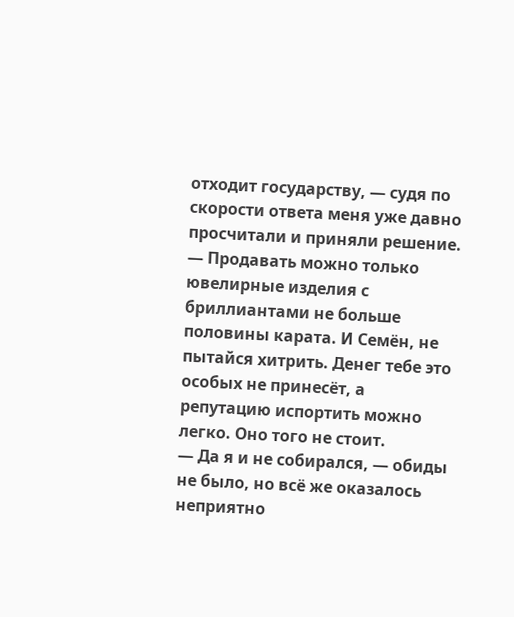отходит государству, — судя по скорости ответа меня уже давно просчитали и приняли решение. — Продавать можно только ювелирные изделия с бриллиантами не больше половины карата. И Семён, не пытайся хитрить. Денег тебе это особых не принесёт, а репутацию испортить можно легко. Оно того не стоит.
— Да я и не собирался, — обиды не было, но всё же оказалось неприятно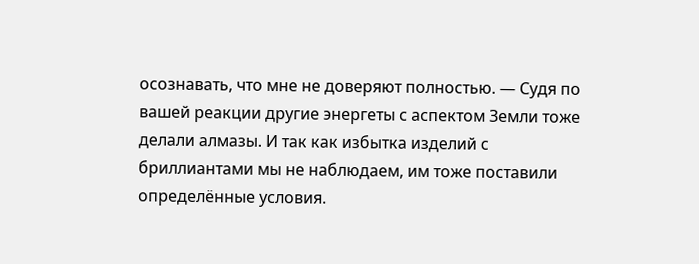осознавать, что мне не доверяют полностью. — Судя по вашей реакции другие энергеты с аспектом Земли тоже делали алмазы. И так как избытка изделий с бриллиантами мы не наблюдаем, им тоже поставили определённые условия.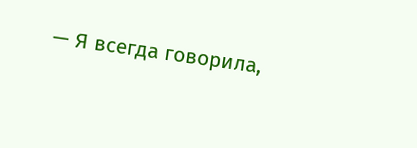— Я всегда говорила,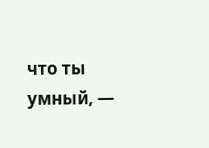что ты умный, —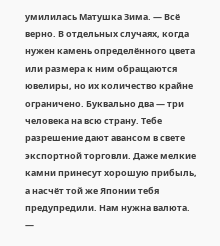умилилась Матушка Зима. — Всё верно. В отдельных случаях, когда нужен камень определённого цвета или размера к ним обращаются ювелиры, но их количество крайне ограничено. Буквально два — три человека на всю страну. Тебе разрешение дают авансом в свете экспортной торговли. Даже мелкие камни принесут хорошую прибыль, а насчёт той же Японии тебя предупредили. Нам нужна валюта.
—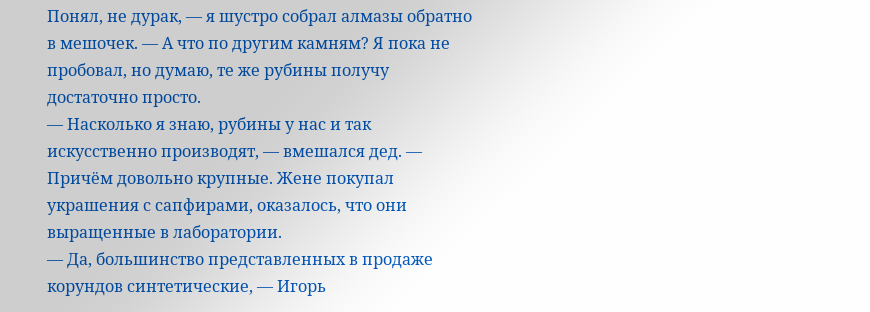Понял, не дурак, — я шустро собрал алмазы обратно в мешочек. — А что по другим камням? Я пока не пробовал, но думаю, те же рубины получу достаточно просто.
— Насколько я знаю, рубины у нас и так искусственно производят, — вмешался дед. — Причём довольно крупные. Жене покупал украшения с сапфирами, оказалось, что они выращенные в лаборатории.
— Да, большинство представленных в продаже корундов синтетические, — Игорь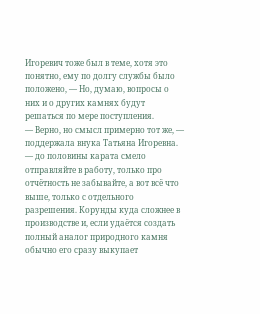Игоревич тоже был в теме, хотя это понятно, ему по долгу службы было положено, — Но, думаю, вопросы о них и о других камнях будут решаться по мере поступления.
— Верно, но смысл примерно тот же, — поддержала внука Татьяна Игоревна. — до половины карата смело отправляйте в работу, только про отчётность не забывайте, а вот всё что выше, только с отдельного разрешения. Корунды куда сложнее в производстве и, если удаётся создать полный аналог природного камня обычно его сразу выкупает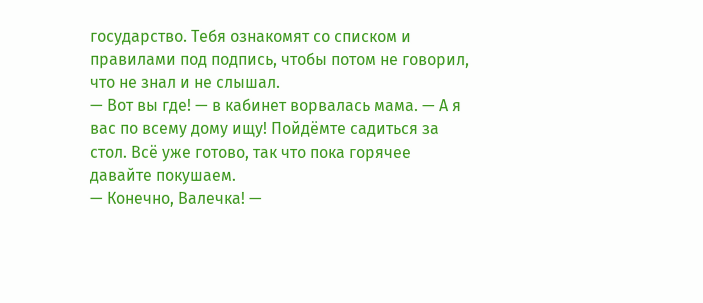государство. Тебя ознакомят со списком и правилами под подпись, чтобы потом не говорил, что не знал и не слышал.
— Вот вы где! — в кабинет ворвалась мама. — А я вас по всему дому ищу! Пойдёмте садиться за стол. Всё уже готово, так что пока горячее давайте покушаем.
— Конечно, Валечка! —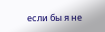если бы я не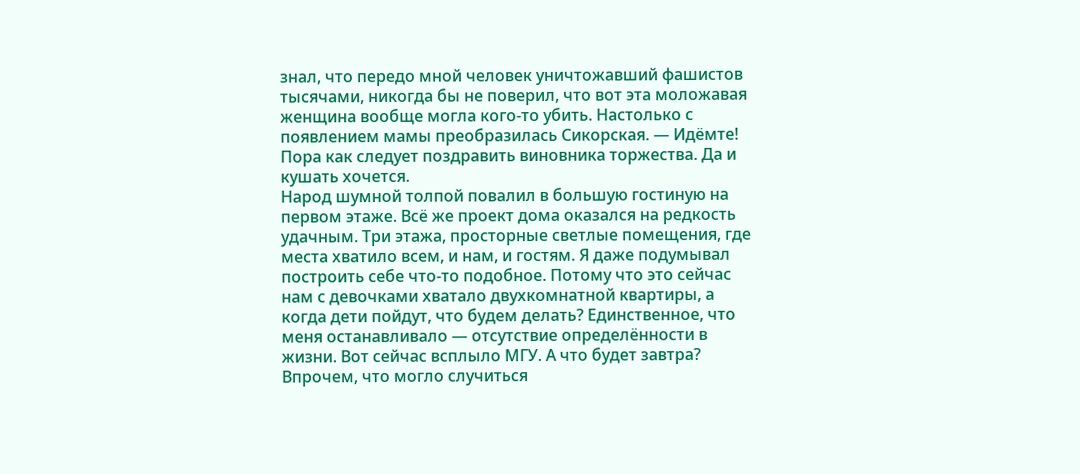знал, что передо мной человек уничтожавший фашистов тысячами, никогда бы не поверил, что вот эта моложавая женщина вообще могла кого-то убить. Настолько с появлением мамы преобразилась Сикорская. — Идёмте! Пора как следует поздравить виновника торжества. Да и кушать хочется.
Народ шумной толпой повалил в большую гостиную на первом этаже. Всё же проект дома оказался на редкость удачным. Три этажа, просторные светлые помещения, где места хватило всем, и нам, и гостям. Я даже подумывал построить себе что-то подобное. Потому что это сейчас нам с девочками хватало двухкомнатной квартиры, а когда дети пойдут, что будем делать? Единственное, что меня останавливало — отсутствие определённости в жизни. Вот сейчас всплыло МГУ. А что будет завтра? Впрочем, что могло случиться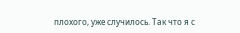плохого, уже случилось. Так что я с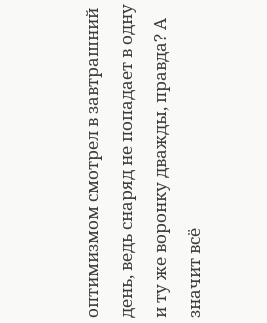оптимизмом смотрел в завтрашний день, ведь снаряд не попадает в одну и ту же воронку дважды, правда? А значит всё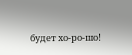будет хо-ро-шо!